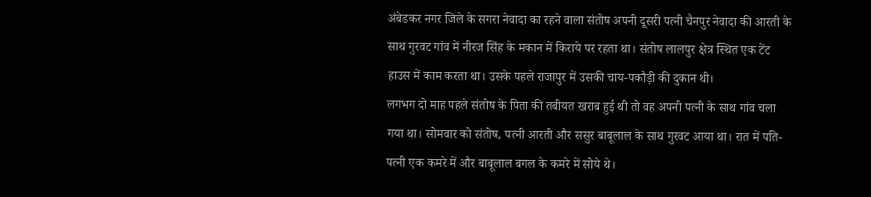अंबेडकर नगर जिले के सगरा नेवादा का रहने वाला संतोष अपनी दूसरी पत्नी चैनपुर नेवादा की आरती के साथ गुरवट गांव में नीरज सिंह के मकान में किराये पर रहता था। संतोष लालपुर क्षेत्र स्थित एक टेंट हाउस में काम करता था। उसके पहले राजापुर में उसकी चाय-पकौड़ी की दुकान थी।
लगभग दो माह पहले संतोष के पिता की तबीयत खराब हुई थी तो वह अपनी पत्नी के साथ गांव चला गया था। सोमवार को संतोष, पत्नी आरती और ससुर बाबूलाल के साथ गुरवट आया था। रात में पति-पत्नी एक कमरे में और बाबूलाल बगल के कमरे में सोये थे।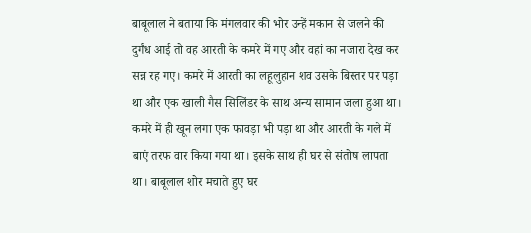बाबूलाल ने बताया कि मंगलवार की भोर उन्हें मकान से जलने की दुर्गंध आई तो वह आरती के कमरे में गए और वहां का नजारा देख कर सन्न रह गए। कमरे में आरती का लहूलुहान शव उसके बिस्तर पर पड़ा था और एक खाली गैस सिलिंडर के साथ अन्य सामान जला हुआ था।
कमरे में ही खून लगा एक फावड़ा भी पड़ा था और आरती के गले में बाएं तरफ वार किया गया था। इसके साथ ही घर से संतोष लापता था। बाबूलाल शोर मचाते हुए घर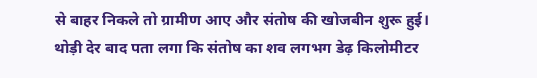से बाहर निकले तो ग्रामीण आए और संतोष की खोजबीन शुरू हुई।
थोड़ी देर बाद पता लगा कि संतोष का शव लगभग डेढ़ किलोमीटर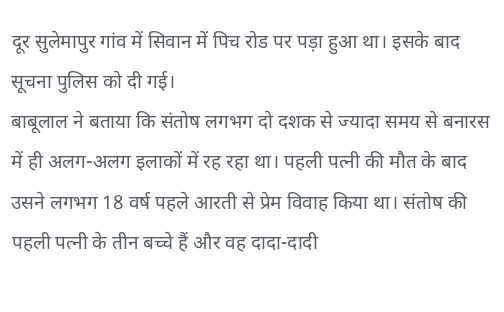दूर सुलेमापुर गांव में सिवान में पिच रोड पर पड़ा हुआ था। इसके बाद सूचना पुलिस को दी गई।
बाबूलाल ने बताया कि संतोष लगभग दो दशक से ज्यादा समय से बनारस में ही अलग-अलग इलाकों में रह रहा था। पहली पत्नी की मौत के बाद उसने लगभग 18 वर्ष पहले आरती से प्रेम विवाह किया था। संतोष की पहली पत्नी के तीन बच्चे हैं और वह दादा-दादी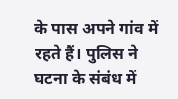के पास अपने गांव में रहते हैं। पुलिस ने घटना के संबंध में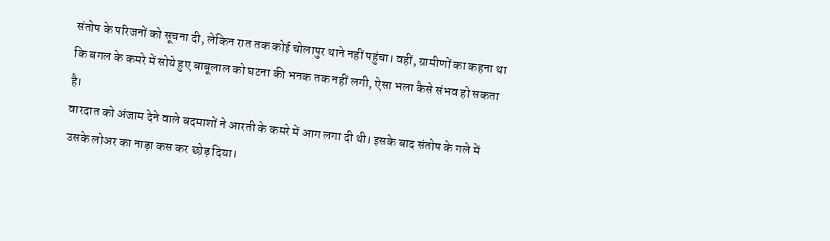संतोष के परिजनों को सूचना दी, लेकिन रात तक कोई चोलापुर थाने नहीं पहुंचा। वहीं, ग्रामीणों का कहना था कि बगल के कमरे में सोये हुए बाबूलाल को घटना की भनक तक नहीं लगी, ऐसा भला कैसे संभव हो सकता है।
वारदात को अंजाम देने वाले बदमाशों ने आरती के कमरे में आग लगा दी थी। इसके बाद संतोष के गले में उसके लोअर का नाड़ा कस कर छोड़ दिया।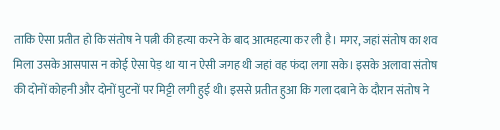ताकि ऐसा प्रतीत हो कि संतोष ने पत्नी की हत्या करने के बाद आत्महत्या कर ली है। मगर, जहां संतोष का शव मिला उसके आसपास न कोई ऐसा पेड़ था या न ऐसी जगह थी जहां वह फंदा लगा सके। इसके अलावा संतोष की दोनों कोहनी और दोनों घुटनों पर मिट्टी लगी हुई थी। इससे प्रतीत हुआ कि गला दबाने के दौरान संतोष ने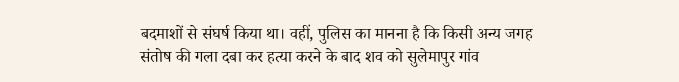बदमाशों से संघर्ष किया था। वहीं, पुलिस का मानना है कि किसी अन्य जगह संतोष की गला दबा कर हत्या करने के बाद शव को सुलेमापुर गांव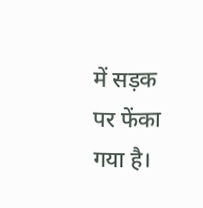में सड़क पर फेंका गया है।